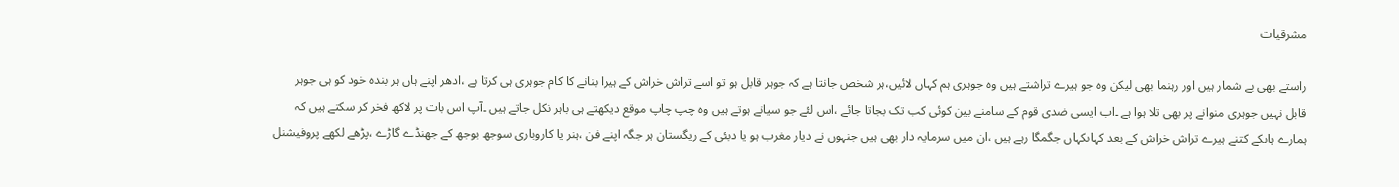مشرقیات

راستے بھی بے شمار ہیں اور رہنما بھی لیکن وہ جو ہیرے تراشتے ہیں وہ جوہری ہم کہاں لائیں،ہر شخص جانتا ہے کہ جوہر قابل ہو تو اسے تراش خراش کے ہیرا بنانے کا کام جوہری ہی کرتا ہے ،ادھر اپنے ہاں ہر بندہ خود کو ہی جوہر قابل نہیں جوہری منوانے پر بھی تلا ہوا ہے ۔اب ایسی ضدی قوم کے سامنے بین کوئی کب تک بجاتا جائے ،اس لئے جو سیانے ہوتے ہیں وہ چپ چاپ موقع دیکھتے ہی باہر نکل جاتے ہیں ۔آپ اس بات پر لاکھ فخر کر سکتے ہیں کہ ہمارے ہاںکے کتنے ہیرے تراش خراش کے بعد کہاںکہاں جگمگا رہے ہیں ،ان میں سرمایہ دار بھی ہیں جنہوں نے دیار مغرب ہو یا دبئی کے ریگستان ہر جگہ اپنے فن ،ہنر یا کاروباری سوجھ بوجھ کے جھنڈے گاڑے ،پڑھے لکھے پروفیشنل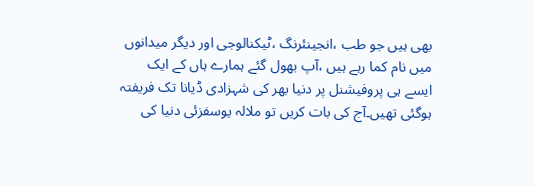بھی ہیں جو طب ،انجینئرنگ ،ٹیکنالوجی اور دیگر میدانوں میں نام کما رہے ہیں ،آپ بھول گئے ہمارے ہاں کے ایک ایسے ہی پروفیشنل پر دنیا بھر کی شہزادی ڈیانا تک فریفتہ ہوگئی تھیں۔آج کی بات کریں تو ملالہ یوسفزئی دنیا کی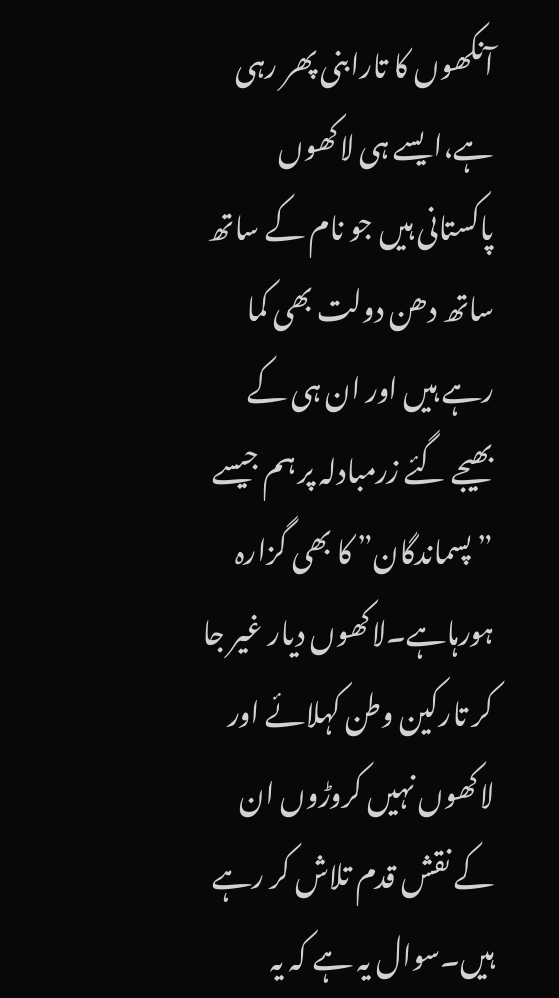آنکھوں کا تارابنی پھر رہی ہے،ایسے ہی لاکھوں پاکستانی ہیں جو نام کے ساتھ ساتھ دھن دولت بھی کما رہے ہیں اور ان ہی کے بھیجے گئے زرمبادلہ پر ہم جیسے ”پسماندگان” کا بھی گزارہ ہورہاہے۔لاکھوں دیار غیر جا کر تارکین وطن کہلائے اور لاکھوں نہیں کروڑوں ان کے نقش قدم تلاش کر رہے ہیں۔سوال یہ ہے کہ یہ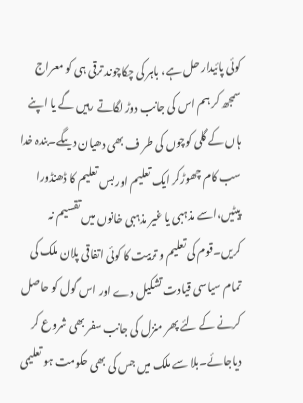کوئی پائیدار حل ہے، باہر کی چکاچوند ترقی ہی کو معراج سمجھ کر ہم اس کی جانب دوڑ لگاتے رہیں گے یا اپنے ہاں کے گلی کوچوں کی طر ف بھی دھیان دیںگے۔بندہ خدا سب کام چھوڑکر ایک تعلیم اور بس تعلیم کا ڈھنڈورا پیٹیں،اسے مذہبی یا غیر مذہبی خانوں میں تقسیم نہ کریں۔قوم کی تعلیم و تربیت کا کوئی اتفاقی پلان ملک کی تمام سیاسی قیادت تشکیل دے اور اس گول کو حاصل کرنے کے لئے پھر منزل کی جانب سفر بھی شروع کر دیاجائے۔بلا سے ملک میں جس کی بھی حکومت ہو تعلیمی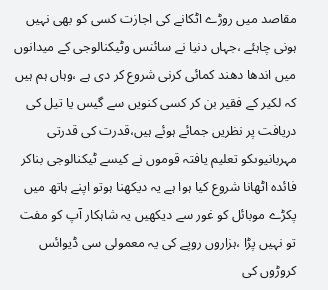مقاصد میں روڑے اٹکانے کی اجازت کسی کو بھی نہیں ہونی چاہئے ،جہاں دنیا نے سائنس وٹیکنالوجی کے میدانوں میں اندھا دھند کمائی کرنی شروع کر دی ہے ،وہاں ہم ہیں کہ لکیر کے فقیر بن کر کسی کنویں سے گیس یا تیل کی دریافت پر نظریں جمائے ہوئے ہیں،قدرت کی قدرتی مہربانیوںکو تعلیم یافتہ قوموں نے کیسے ٹیکنالوجی بناکر فائدہ اٹھانا شروع کیا ہوا ہے یہ دیکھنا ہوتو اپنے ہاتھ میں پکڑے موبائل کو غور سے دیکھیں یہ شاہکار آپ کو مفت تو نہیں پڑا ،ہزاروں روپے کی یہ معمولی سی ڈیوائس کروڑوں کی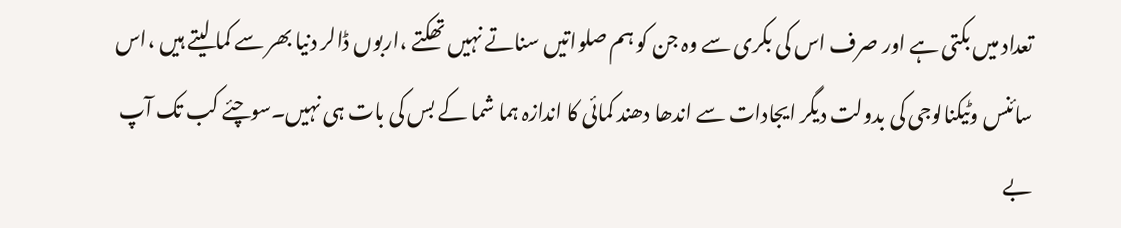تعداد میں بکتی ہے اور صرف اس کی بکری سے وہ جن کو ہم صلواتیں سناتے نہیں تھکتے ،اربوں ڈالر دنیا بھر سے کما لیتے ہیں ،اس سائنس وٹیکنالوجی کی بدولت دیگر ایجادات سے اندھا دھند کمائی کا اندازہ ہما شما کے بس کی بات ہی نہیں۔سوچئے کب تک آپ بے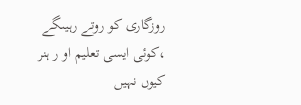روزگاری کو روتے رہیںگے ،کوئی ایسی تعلیم او ر ہنر کیوں نہیں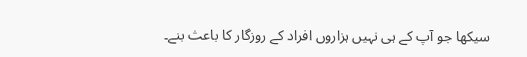سیکھا جو آپ کے ہی نہیں ہزاروں افراد کے روزگار کا باعث بنے۔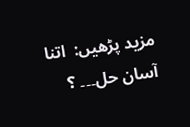مزید پڑھیں:  اتنا آسان حل۔۔۔ ؟